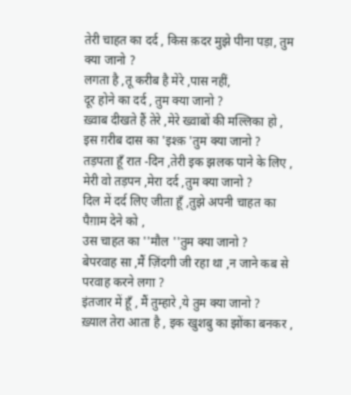तेरी चाहत का दर्द , किस क़दर मुझे पीना पड़ा, तुम क्या जानो ?
लगता है ,तू करीब है मेरे ,पास नहीं,
दूर होने का दर्द , तुम क्या जानो ?
ख़्वाब दीखते हैं तेरे ,मेरे ख्वाबों की मल्लिका हो ,
इस ग़रीब दास का 'इश्क़ 'तुम क्या जानो ?
तड़पता हूँ रात -दिन ,तेरी इक झलक पाने के लिए ,
मेरी वो तड़पन ,मेरा दर्द ,तुम क्या जानो ?
दिल में दर्द लिए जीता हूँ ,तुझे अपनी चाहत का पैग़ाम देने को ,
उस चाहत का ''मौल ''तुम क्या जानो ?
बेपरवाह सा ,मैं ज़िंदगी जी रहा था ,न जाने कब से परवाह करने लगा ?
इंतजार में हूँ , मैं तुम्हारे ,ये तुम क्या जानो ?
ख़्याल तेरा आता है , इक खुशबु का झोंका बनकर ,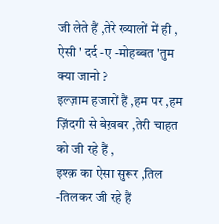जी लेते हैं ,तेरे ख्यालों में ही , ऐसी ' दर्द -ए -मोहब्बत 'तुम क्या जानो ?
इल्ज़ाम हजारों हैं ,हम पर ,हम ज़िंदगी से बेख़बर ,तेरी चाहत को जी रहे हैं ,
इश्क़ का ऐसा सुरूर ,तिल -तिलकर जी रहे हैं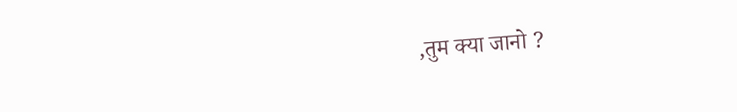,तुम क्या जानो ?